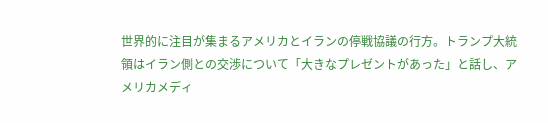世界的に注目が集まるアメリカとイランの停戦協議の行方。トランプ大統領はイラン側との交渉について「大きなプレゼントがあった」と話し、アメリカメディ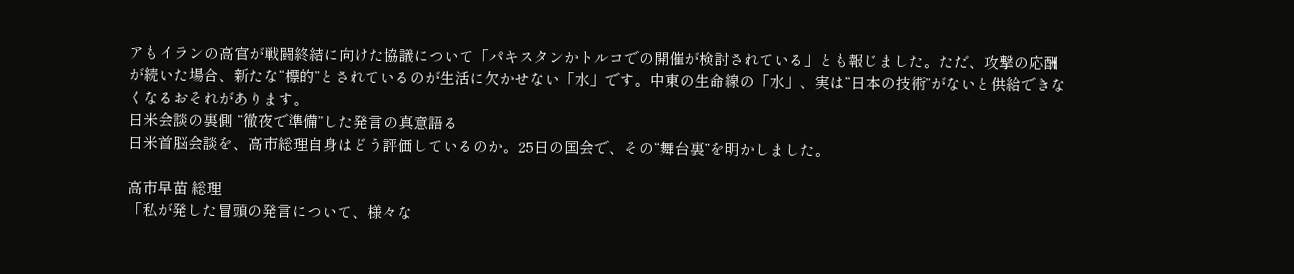アもイランの高官が戦闘終結に向けた協議について「パキスタンかトルコでの開催が検討されている」とも報じました。ただ、攻撃の応酬が続いた場合、新たな“標的”とされているのが生活に欠かせない「水」です。中東の生命線の「水」、実は“日本の技術”がないと供給できなくなるおそれがあります。
日米会談の裏側 “徹夜で準備”した発言の真意語る
日米首脳会談を、高市総理自身はどう評価しているのか。25日の国会で、その“舞台裏”を明かしました。

高市早苗 総理
「私が発した冒頭の発言について、様々な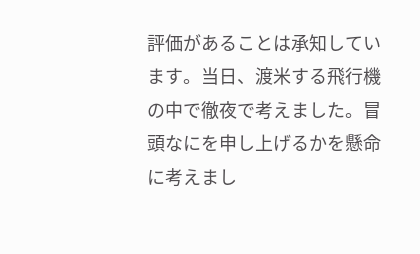評価があることは承知しています。当日、渡米する飛行機の中で徹夜で考えました。冒頭なにを申し上げるかを懸命に考えまし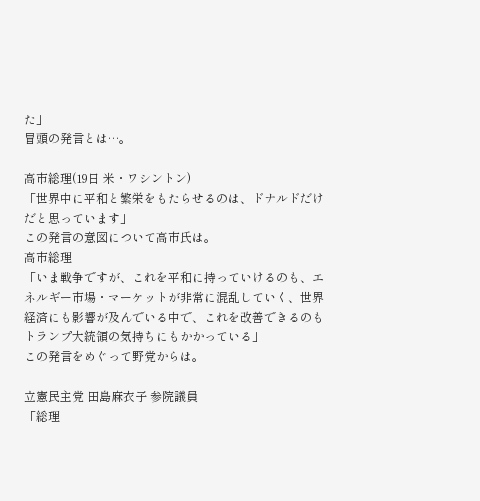た」
冒頭の発言とは…。

高市総理(19日 米・ワシントン)
「世界中に平和と繁栄をもたらせるのは、ドナルドだけだと思っています」
この発言の意図について高市氏は。
高市総理
「いま戦争ですが、これを平和に持っていけるのも、エネルギー市場・マーケットが非常に混乱していく、世界経済にも影響が及んでいる中で、これを改善できるのもトランプ大統領の気持ちにもかかっている」
この発言をめぐって野党からは。

立憲民主党 田島麻衣子 参院議員
「総理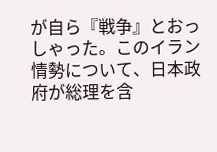が自ら『戦争』とおっしゃった。このイラン情勢について、日本政府が総理を含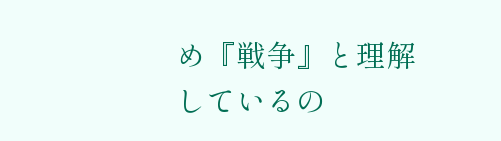め『戦争』と理解しているの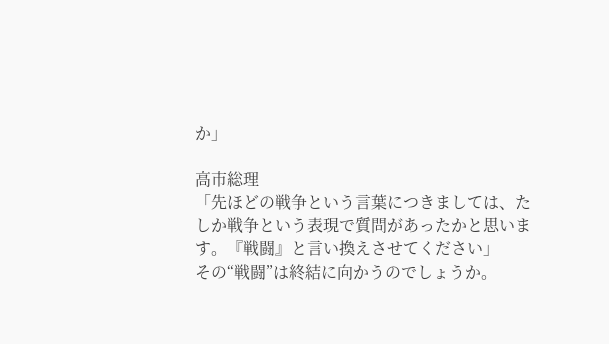か」

高市総理
「先ほどの戦争という言葉につきましては、たしか戦争という表現で質問があったかと思います。『戦闘』と言い換えさせてください」
その“戦闘”は終結に向かうのでしょうか。